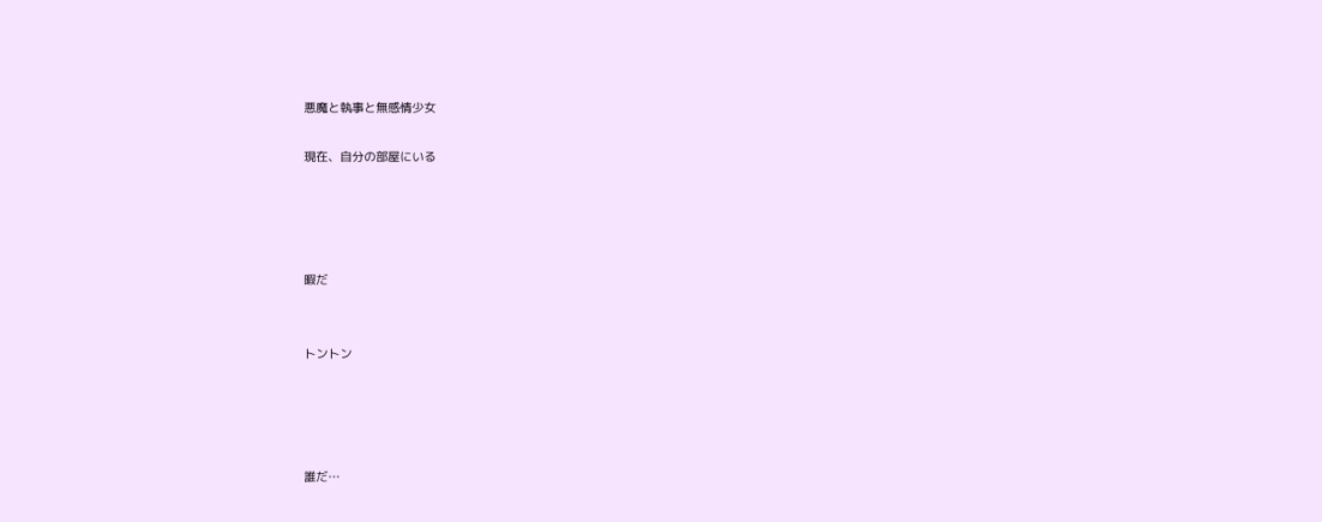悪魔と執事と無感情少女

現在、自分の部屋にいる




暇だ


トントン




誰だ…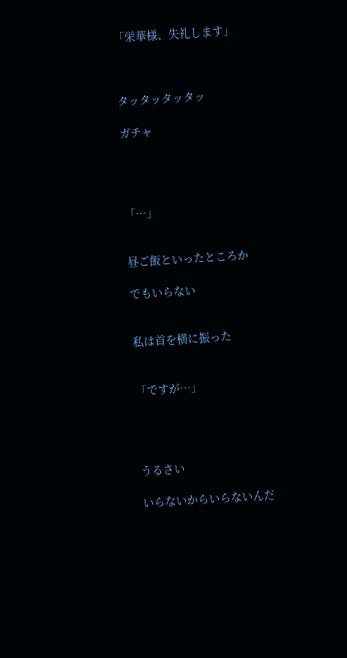「栄華様、失礼します」



タッタッタッタッ

ガチャ




「…」


昼ご飯といったところか

でもいらない


私は首を横に振った


「ですが…」




うるさい

いらないからいらないんだ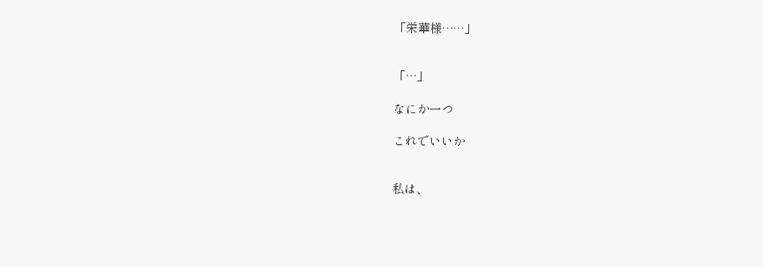「栄華様……」


「…」

なにか一つ

これでいいか


私は、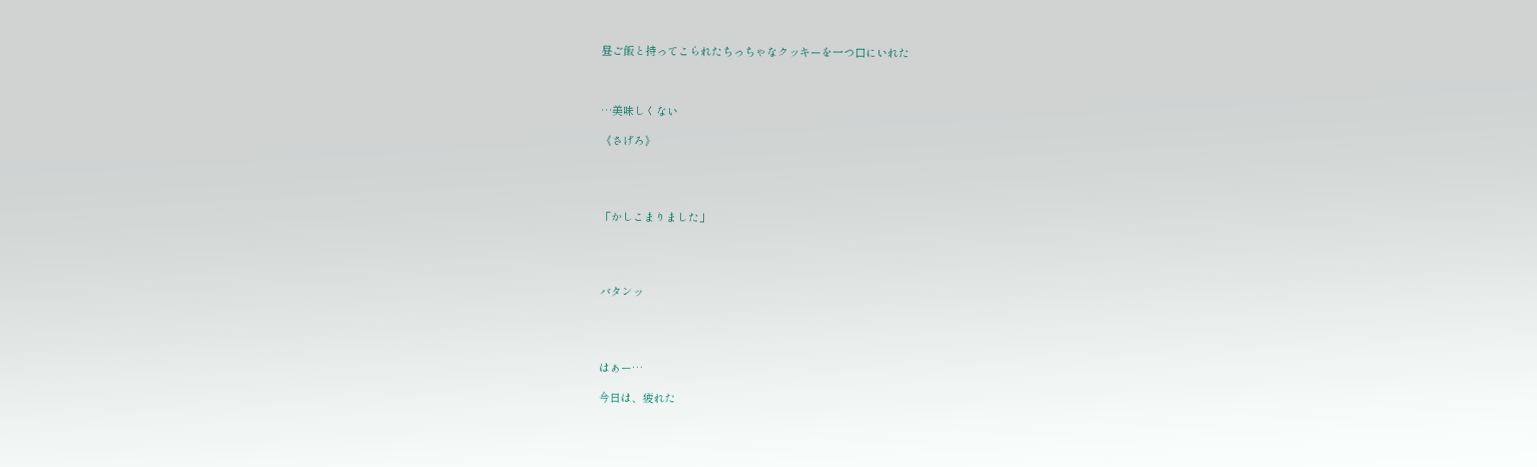昼ご飯と持ってこられたちっちゃなクッキーを一つ口にいれた



…美味しくない

《さげろ》




「かしこまりました」




バタンッ




はぁー…

今日は、疲れた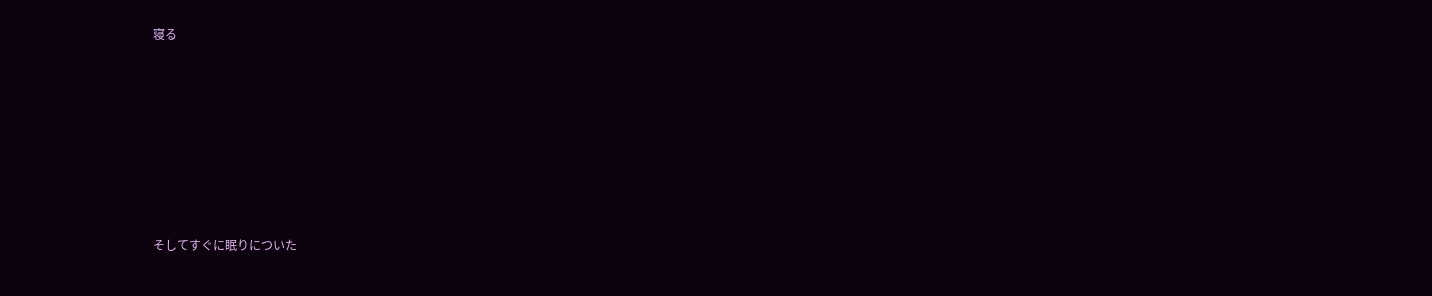寝る











そしてすぐに眠りについた